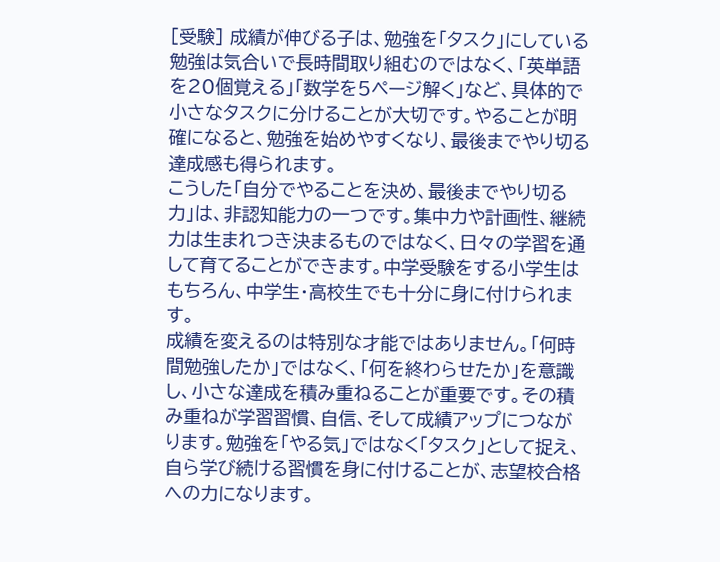[受験] 成績が伸びる子は、勉強を「タスク」にしている
勉強は気合いで長時間取り組むのではなく、「英単語を20個覚える」「数学を5ページ解く」など、具体的で小さなタスクに分けることが大切です。やることが明確になると、勉強を始めやすくなり、最後までやり切る達成感も得られます。
こうした「自分でやることを決め、最後までやり切る力」は、非認知能力の一つです。集中力や計画性、継続力は生まれつき決まるものではなく、日々の学習を通して育てることができます。中学受験をする小学生はもちろん、中学生・高校生でも十分に身に付けられます。
成績を変えるのは特別な才能ではありません。「何時間勉強したか」ではなく、「何を終わらせたか」を意識し、小さな達成を積み重ねることが重要です。その積み重ねが学習習慣、自信、そして成績アップにつながります。勉強を「やる気」ではなく「タスク」として捉え、自ら学び続ける習慣を身に付けることが、志望校合格への力になります。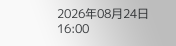2026年08月24日 16:00